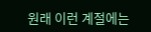원래 이런 계절에는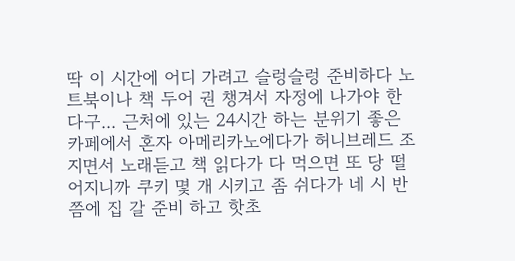딱 이 시간에 어디 가려고 슬렁슬렁 준비하다 노트북이나 책 두어 권 챙겨서 자정에 나가야 한다구... 근처에 있는 24시간 하는 분위기 좋은 카페에서 혼자 아메리카노에다가 허니브레드 조지면서 노래듣고 책 읽다가 다 먹으면 또 당 떨어지니까 쿠키 몇 개 시키고 좀 쉬다가 네 시 반 쯤에 집 갈 준비 하고 핫초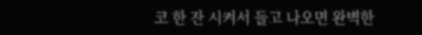코 한 잔 시켜서 들고 나오면 완벽한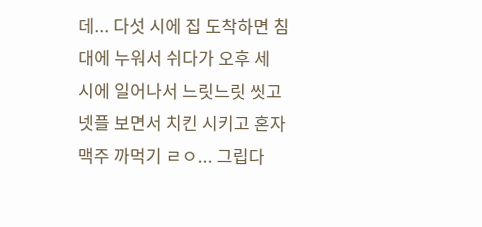데... 다섯 시에 집 도착하면 침대에 누워서 쉬다가 오후 세 시에 일어나서 느릿느릿 씻고 넷플 보면서 치킨 시키고 혼자 맥주 까먹기 ㄹㅇ... 그립다